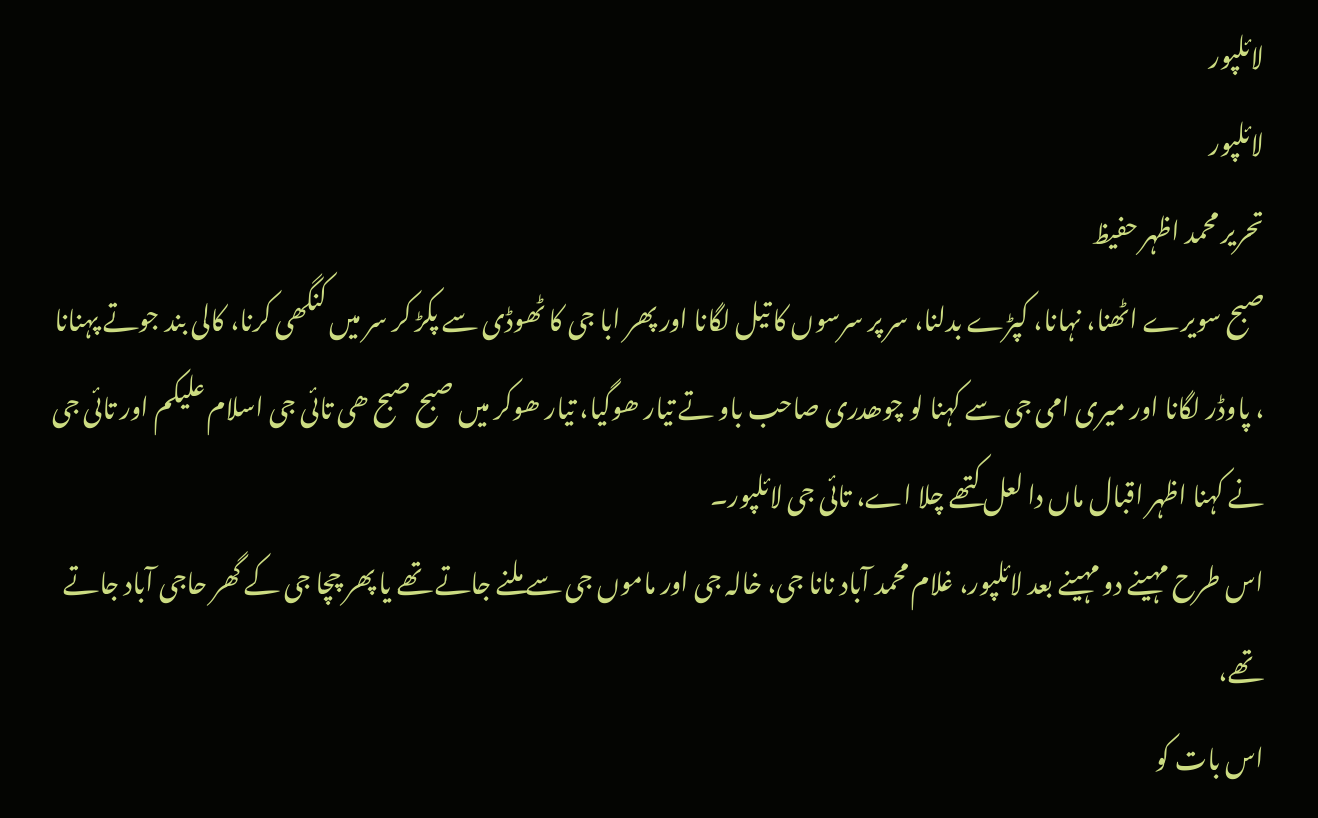لائلپور
لائلپور
تحریر محمد اظہر حفیظ
صبح سویرے اٹھنا، نہانا، کپڑے بدلنا، سر پر سرسوں کا تیل لگانا اور پھر ابا جی کا ٹھوڈی سے پکڑ کر سر میں کنگھی کرنا، کالی بند جوتے پہنانا ، پاوڈر لگانا اور میری امی جی سے کہنا لو چوھدری صاحب باو تے تیار ھوگیا، تیار ھوکر میں صبح صبح ھی تائی جی اسلام علیکم اور تائی جی نے کہنا اظہر اقبال ماں دا لعل کتھے چلا اے، تائی جی لائلپور۔
اس طرح مہینے دو مہینے بعد لائلپور، غلام محمد آباد نانا جی، خالہ جی اور ماموں جی سے ملنے جاتے تھے یا پھر چچا جی کے گھر حاجی آباد جاتے تھے،
اس بات کو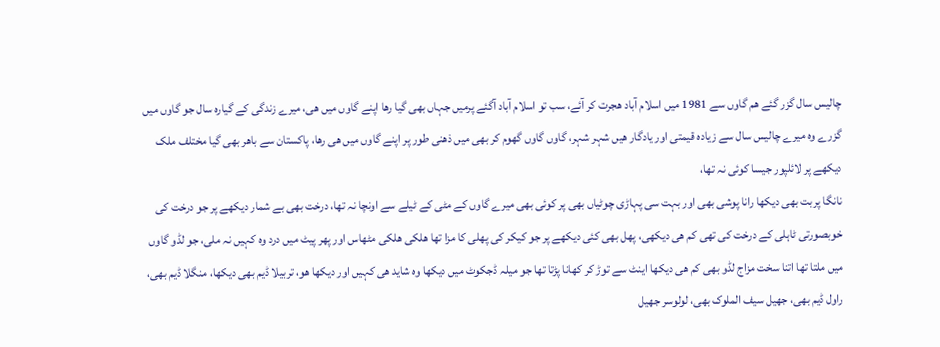چالیس سال گزر گئے ھم گاوں سے 1981 میں اسلام آباد ھجرت کر آئے، سب تو اسلام آباد آگئے پرمیں جہاں بھی گیا رھا اپنے گاوں میں ھی، میرے زندگی کے گیارہ سال جو گاوں میں گزرے وہ میرے چالیس سال سے زیادہ قیمتی اور یادگار ھیں شہر شہر، گاوں گاوں گھوم کر بھی میں ذھنی طور پر اپنے گاوں میں ھی رھا، پاکستان سے باھر بھی گیا مختلف ملک دیکھے پر لائلپور جیسا کوئی نہ تھا،
نانگا پربت بھی دیکھا رانا پوشی بھی اور بہت سی پہاڑی چوٹیاں بھی پر کوئی بھی میرے گاوں کے مٹی کے ٹیلے سے اونچا نہ تھا، درخت بھی بے شمار دیکھے پر جو درخت کی خوبصورتی ٹاہلی کے درخت کی تھی کم ھی دیکھی، پھل بھی کئی دیکھے پر جو کیکر کی پھلی کا مزا تھا ھلکی ھلکی مٹھاس اور پھر پیٹ میں درد وہ کہیں نہ ملی، جو لڈو گاوں میں ملتا تھا اتنا سخت مزاج لڈو بھی کم ھی دیکھا اینٹ سے توڑ کر کھانا پڑتا تھا جو میلہ ڈجکوٹ میں دیکھا وہ شاید ھی کہیں اور دیکھا ھو، تربیلا ڈیم بھی دیکھا، منگلا ڈیم بھی، راول ڈیم بھی، جھیل سیف الملوک بھی، لولوسر جھیل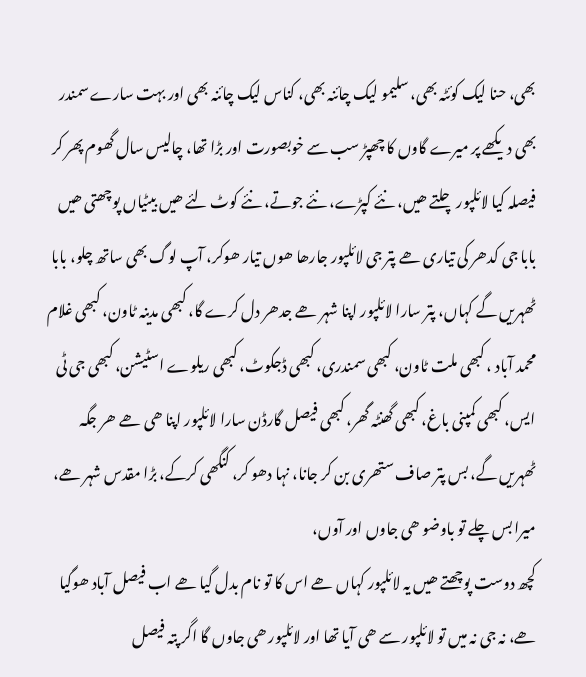بھی، حنا لیک کوئٹہ بھی، سلیمو لیک چائنہ بھی، کناس لیک چائنہ بھی اور بہت سارے سمندر بھی دیکھے پر میرے گاوں کا چھپڑ سب سے خوبصورت اور بڑا تھا، چالیس سال گھوم پھر کر فیصلہ کیا لائلپور چلتے ھیں، نئے کپڑے، نئے جوتے، نئے کوٹ لئے ھیں بیٹیاں پوچھتی ھیں بابا جی کدھر کی تیاری ھے پتر جی لائلپور جارھا ھوں تیار ھوکر، آپ لوگ بھی ساتھ چلو، بابا ٹھہریں گے کہاں، پتر سارا لائلپور اپنا شہر ھے جدھر دل کرے گا، کبھی مدینہ ٹاون، کبھی غلام محمد آباد ، کبھی ملت ٹاون، کبھی سمندری، کبھی ڈجکوٹ، کبھی ریلوے اسٹیشن، کبھی جی ٹی ایس، کبھی کمپنی باغ، کبھی گھنٹہ گھر، کبھی فیصل گارڈن سارا لائلپور اپنا ھی ھے ھر جگہ ٹھہریں گے، بس پتر صاف ستھری بن کر جانا، نہا دھو کر، کنگھی کرکے، بڑا مقدس شہر ھے، میرا بس چلے تو باوضو ھی جاوں اور آوں،
کچھ دوست پوچھتے ھیں یہ لائلپور کہاں ھے اس کا تو نام بدل گیا ھے اب فیصل آباد ھوگیا ھے، نہ جی نہ میں تو لائلپور سے ھی آیا تھا اور لائلپور ھی جاوں گا اگر پتہ فیصل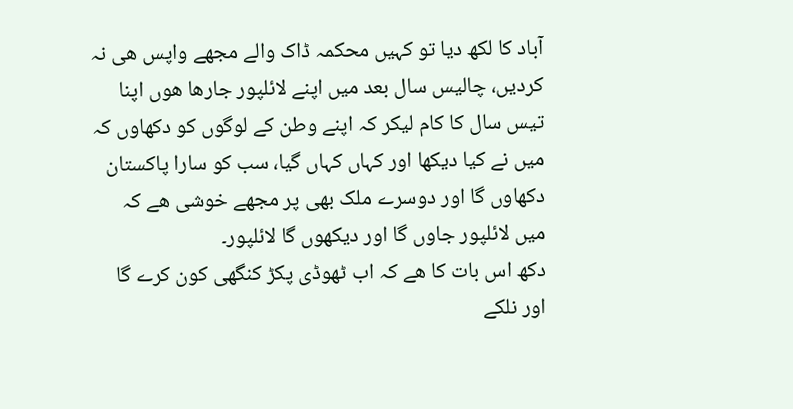آباد کا لکھ دیا تو کہیں محکمہ ڈاک والے مجھے واپس ھی نہ کردیں، چالیس سال بعد میں اپنے لائلپور جارھا ھوں اپنا تیس سال کا کام لیکر کہ اپنے وطن کے لوگوں کو دکھاوں کہ میں نے کیا دیکھا اور کہاں کہاں گیا، سب کو سارا پاکستان دکھاوں گا اور دوسرے ملک بھی پر مجھے خوشی ھے کہ میں لائلپور جاوں گا اور دیکھوں گا لائلپور۔
دکھ اس بات کا ھے کہ اب ٹھوڈی پکڑ کنگھی کون کرے گا اور نلکے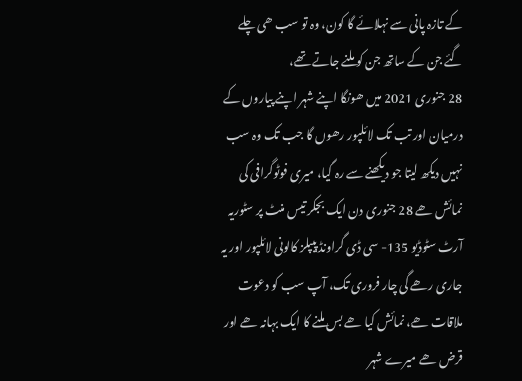کے تازہ پانی سے نہلائے گا کون، وہ تو سب ھی چلے گئے جن کے ساتھ جن کو ملنے جاتے تھے،
28 جنوری 2021 میں ھونگا اپنے شہر اپنے پیاروں کے درمیان اور تب تک لائلپور رھوں گا جب تک وہ سب نہیں دیکھ لیتا جو دیکھنے سے رہ گیا، میری فوٹوگرافی کی نمائش ھے 28 جنوری دن ایک بجکر تیس منٹ پر سٹوریہ آرٹ سٹوڈیو 135- سی ڈی گراونڈ پیپلز کالونی لائلپور اور یہ جاری رھے گی چار فروری تک، آپ سب کو دعوت ملاقات ھے، نمائش کیا ھے بس ملنے کا ایک بہانہ ھے اور قرض ھے میرے شہر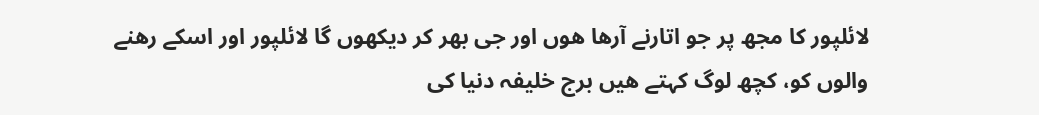لائلپور کا مجھ پر جو اتارنے آرھا ھوں اور جی بھر کر دیکھوں گا لائلپور اور اسکے رھنے والوں کو، کچھ لوگ کہتے ھیں برج خلیفہ دنیا کی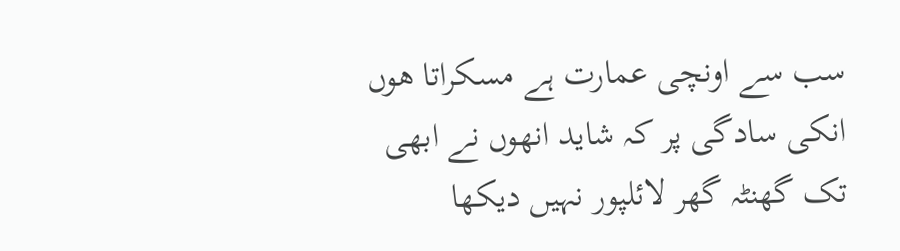سب سے اونچی عمارت ہے مسکراتا ھوں انکی سادگی پر کہ شاید انھوں نے ابھی تک گھنٹہ گھر لائلپور نہیں دیکھا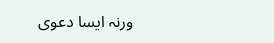ورنہ ایسا دعوی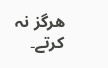ھرگز نہ کرتے۔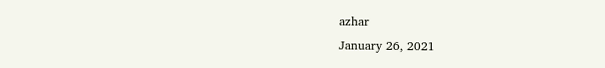azhar
January 26, 2021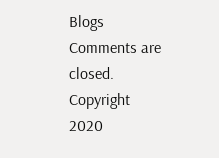Blogs
Comments are closed.
Copyright 2020